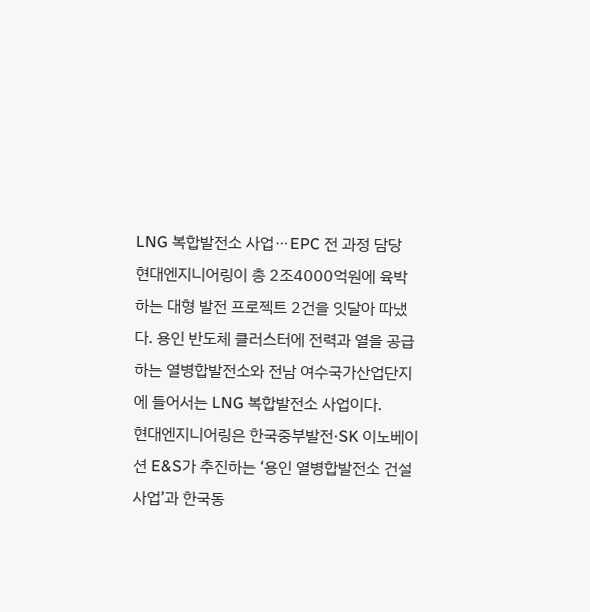LNG 복합발전소 사업⋯EPC 전 과정 담당
현대엔지니어링이 총 2조4000억원에 육박하는 대형 발전 프로젝트 2건을 잇달아 따냈다. 용인 반도체 클러스터에 전력과 열을 공급하는 열병합발전소와 전남 여수국가산업단지에 들어서는 LNG 복합발전소 사업이다.
현대엔지니어링은 한국중부발전·SK 이노베이션 E&S가 추진하는 ‘용인 열병합발전소 건설사업’과 한국동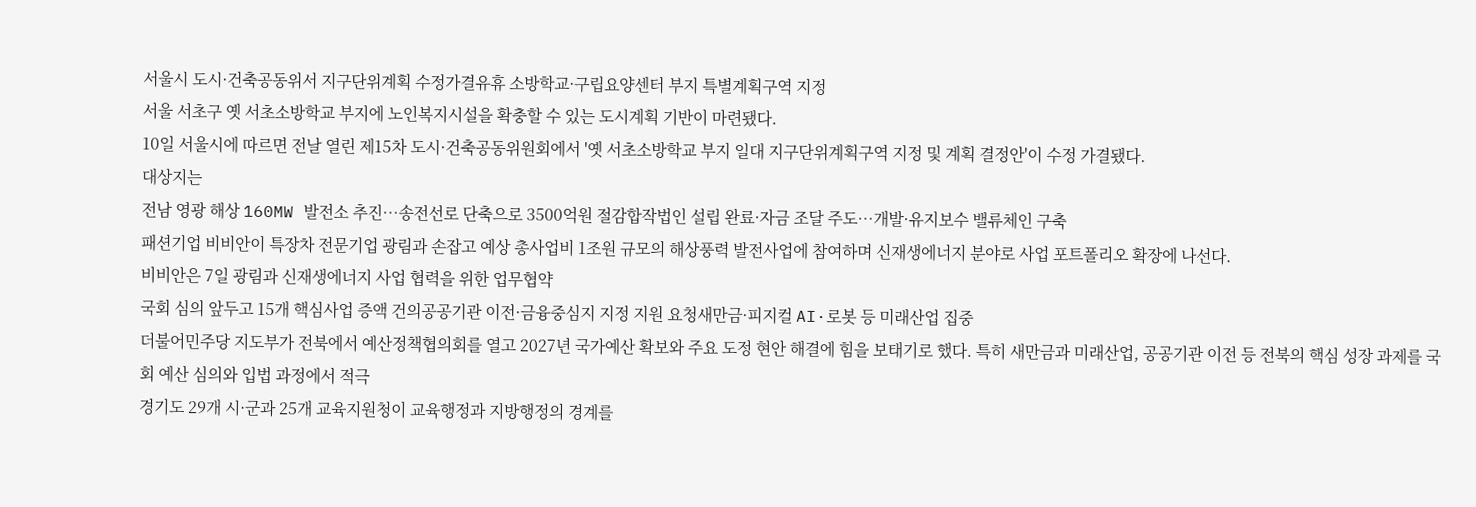서울시 도시·건축공동위서 지구단위계획 수정가결유휴 소방학교·구립요양센터 부지 특별계획구역 지정
서울 서초구 옛 서초소방학교 부지에 노인복지시설을 확충할 수 있는 도시계획 기반이 마련됐다.
10일 서울시에 따르면 전날 열린 제15차 도시·건축공동위원회에서 '옛 서초소방학교 부지 일대 지구단위계획구역 지정 및 계획 결정안'이 수정 가결됐다.
대상지는
전남 영광 해상 160MW 발전소 추진…송전선로 단축으로 3500억원 절감합작법인 설립 완료·자금 조달 주도…개발·유지보수 밸류체인 구축
패션기업 비비안이 특장차 전문기업 광림과 손잡고 예상 총사업비 1조원 규모의 해상풍력 발전사업에 참여하며 신재생에너지 분야로 사업 포트폴리오 확장에 나선다.
비비안은 7일 광림과 신재생에너지 사업 협력을 위한 업무협약
국회 심의 앞두고 15개 핵심사업 증액 건의공공기관 이전·금융중심지 지정 지원 요청새만금·피지컬 AI·로봇 등 미래산업 집중
더불어민주당 지도부가 전북에서 예산정책협의회를 열고 2027년 국가예산 확보와 주요 도정 현안 해결에 힘을 보태기로 했다. 특히 새만금과 미래산업, 공공기관 이전 등 전북의 핵심 성장 과제를 국회 예산 심의와 입법 과정에서 적극
경기도 29개 시·군과 25개 교육지원청이 교육행정과 지방행정의 경계를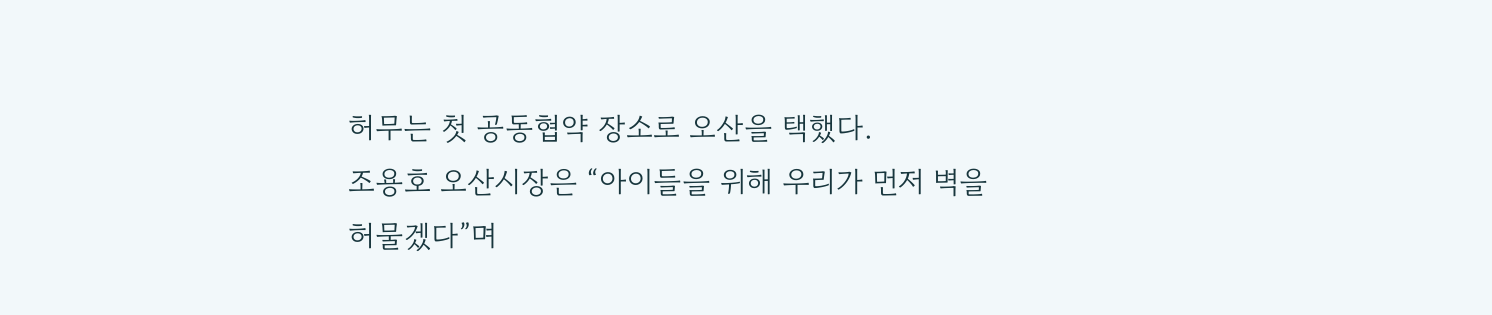허무는 첫 공동협약 장소로 오산을 택했다.
조용호 오산시장은 “아이들을 위해 우리가 먼저 벽을 허물겠다”며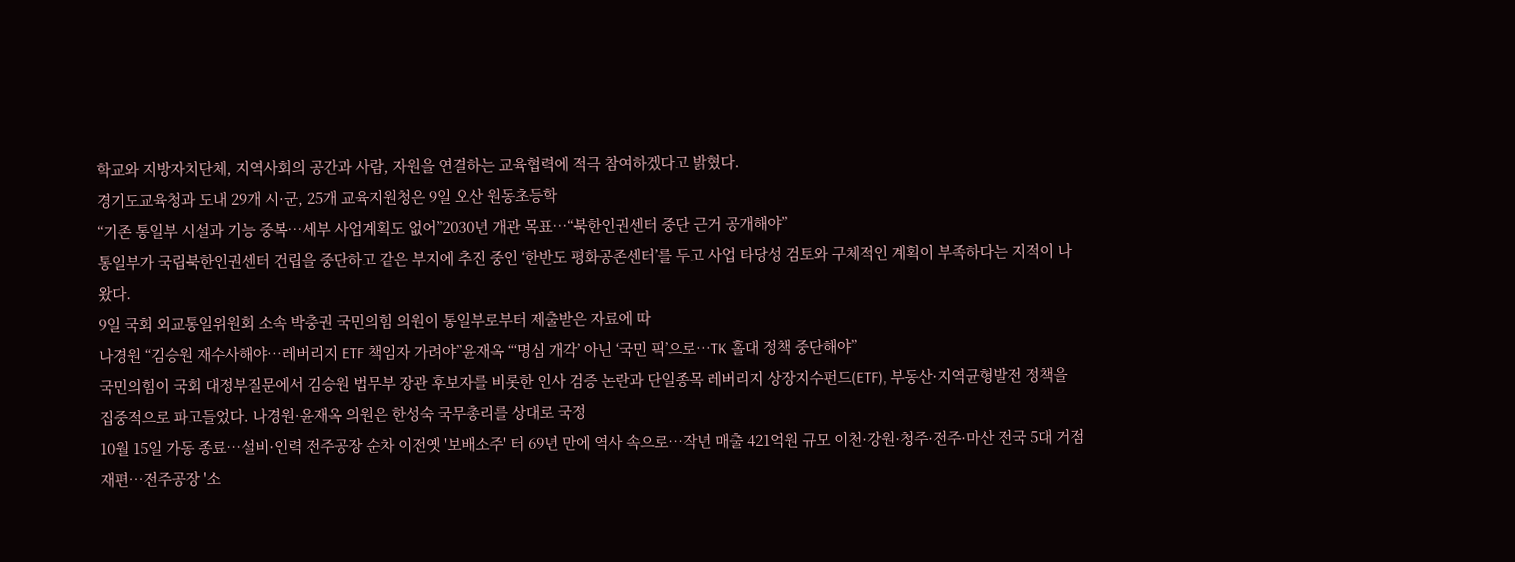학교와 지방자치단체, 지역사회의 공간과 사람, 자원을 연결하는 교육협력에 적극 참여하겠다고 밝혔다.
경기도교육청과 도내 29개 시·군, 25개 교육지원청은 9일 오산 원동초등학
“기존 통일부 시설과 기능 중복…세부 사업계획도 없어”2030년 개관 목표…“북한인권센터 중단 근거 공개해야”
통일부가 국립북한인권센터 건립을 중단하고 같은 부지에 추진 중인 ‘한반도 평화공존센터’를 두고 사업 타당성 검토와 구체적인 계획이 부족하다는 지적이 나왔다.
9일 국회 외교통일위원회 소속 박충권 국민의힘 의원이 통일부로부터 제출받은 자료에 따
나경원 “김승원 재수사해야…레버리지 ETF 책임자 가려야”윤재옥 “‘명심 개각’ 아닌 ‘국민 픽’으로…TK 홀대 정책 중단해야”
국민의힘이 국회 대정부질문에서 김승원 법무부 장관 후보자를 비롯한 인사 검증 논란과 단일종목 레버리지 상장지수펀드(ETF), 부동산·지역균형발전 정책을 집중적으로 파고들었다. 나경원·윤재옥 의원은 한성숙 국무총리를 상대로 국정
10월 15일 가동 종료…설비·인력 전주공장 순차 이전옛 '보배소주' 터 69년 만에 역사 속으로…작년 매출 421억원 규모 이천·강원·청주·전주·마산 전국 5대 거점 재편…전주공장 '소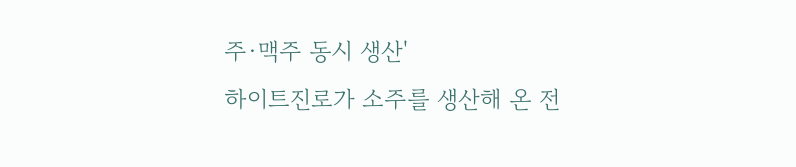주·맥주 동시 생산'
하이트진로가 소주를 생산해 온 전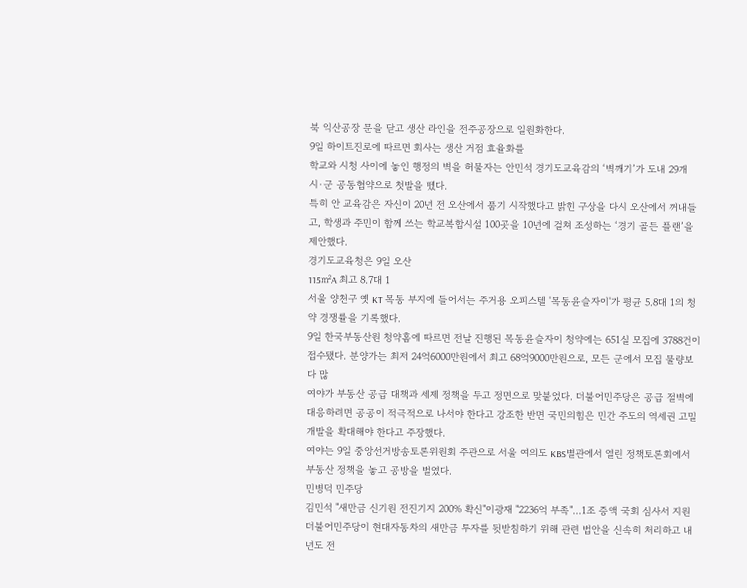북 익산공장 문을 닫고 생산 라인을 전주공장으로 일원화한다.
9일 하이트진로에 따르면 회사는 생산 거점 효율화를
학교와 시청 사이에 놓인 행정의 벽을 허물자는 안민석 경기도교육감의 ‘벽깨기’가 도내 29개 시·군 공동협약으로 첫발을 뗐다.
특히 안 교육감은 자신이 20년 전 오산에서 품기 시작했다고 밝힌 구상을 다시 오산에서 꺼내들고, 학생과 주민이 함께 쓰는 학교복합시설 100곳을 10년에 걸쳐 조성하는 ‘경기 골든 플랜’을 제안했다.
경기도교육청은 9일 오산
115㎡A 최고 8.7대 1
서울 양천구 옛 KT 목동 부지에 들어서는 주거용 오피스텔 '목동윤슬자이'가 평균 5.8대 1의 청약 경쟁률을 기록했다.
9일 한국부동산원 청약홈에 따르면 전날 진행된 목동윤슬자이 청약에는 651실 모집에 3788건이 접수됐다. 분양가는 최저 24억6000만원에서 최고 68억9000만원으로, 모든 군에서 모집 물량보다 많
여야가 부동산 공급 대책과 세제 정책을 두고 정면으로 맞붙었다. 더불어민주당은 공급 절벽에 대응하려면 공공이 적극적으로 나서야 한다고 강조한 반면 국민의힘은 민간 주도의 역세권 고밀개발을 확대해야 한다고 주장했다.
여야는 9일 중앙선거방송토론위원회 주관으로 서울 여의도 KBS별관에서 열린 정책토론회에서 부동산 정책을 놓고 공방을 벌였다.
민병덕 민주당
김민석 "새만금 신기원 전진기지 200% 확신"이광재 "2236억 부족"…1조 증액 국회 심사서 지원
더불어민주당이 현대자동차의 새만금 투자를 뒷받침하기 위해 관련 법안을 신속히 처리하고 내년도 전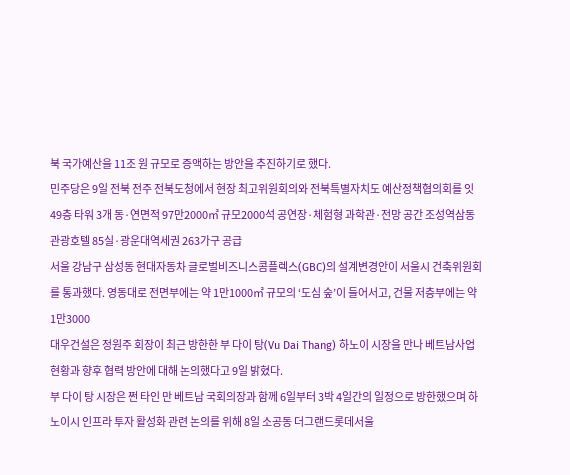북 국가예산을 11조 원 규모로 증액하는 방안을 추진하기로 했다.
민주당은 9일 전북 전주 전북도청에서 현장 최고위원회의와 전북특별자치도 예산정책협의회를 잇
49층 타워 3개 동·연면적 97만2000㎡ 규모2000석 공연장·체험형 과학관·전망 공간 조성역삼동 관광호텔 85실·광운대역세권 263가구 공급
서울 강남구 삼성동 현대자동차 글로벌비즈니스콤플렉스(GBC)의 설계변경안이 서울시 건축위원회를 통과했다. 영동대로 전면부에는 약 1만1000㎡ 규모의 ‘도심 숲’이 들어서고, 건물 저층부에는 약 1만3000
대우건설은 정원주 회장이 최근 방한한 부 다이 탕(Vu Dai Thang) 하노이 시장을 만나 베트남사업 현황과 향후 협력 방안에 대해 논의했다고 9일 밝혔다.
부 다이 탕 시장은 쩐 타인 만 베트남 국회의장과 함께 6일부터 3박 4일간의 일정으로 방한했으며 하노이시 인프라 투자 활성화 관련 논의를 위해 8일 소공동 더그랜드롯데서울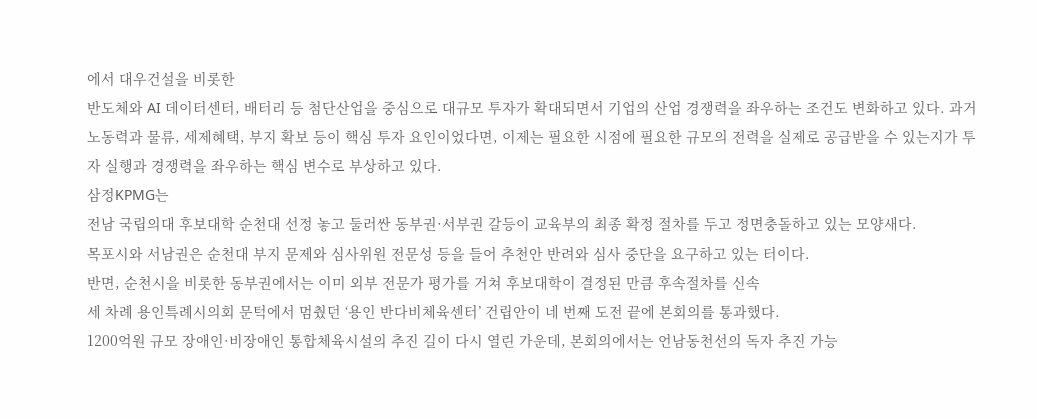에서 대우건설을 비롯한
반도체와 AI 데이터센터, 배터리 등 첨단산업을 중심으로 대규모 투자가 확대되면서 기업의 산업 경쟁력을 좌우하는 조건도 변화하고 있다. 과거 노동력과 물류, 세제혜택, 부지 확보 등이 핵심 투자 요인이었다면, 이제는 필요한 시점에 필요한 규모의 전력을 실제로 공급받을 수 있는지가 투자 실행과 경쟁력을 좌우하는 핵심 변수로 부상하고 있다.
삼정KPMG는
전남 국립의대 후보대학 순천대 선정 놓고 둘러싼 동부권·서부권 갈등이 교육부의 최종 확정 절차를 두고 정면충돌하고 있는 모양새다.
목포시와 서남권은 순천대 부지 문제와 심사위원 전문성 등을 들어 추천안 반려와 심사 중단을 요구하고 있는 터이다.
반면, 순천시을 비롯한 동부권에서는 이미 외부 전문가 평가를 거쳐 후보대학이 결정된 만큼 후속절차를 신속
세 차례 용인특례시의회 문턱에서 멈췄던 ‘용인 반다비체육센터’ 건립안이 네 번째 도전 끝에 본회의를 통과했다.
1200억원 규모 장애인·비장애인 통합체육시설의 추진 길이 다시 열린 가운데, 본회의에서는 언남동천선의 독자 추진 가능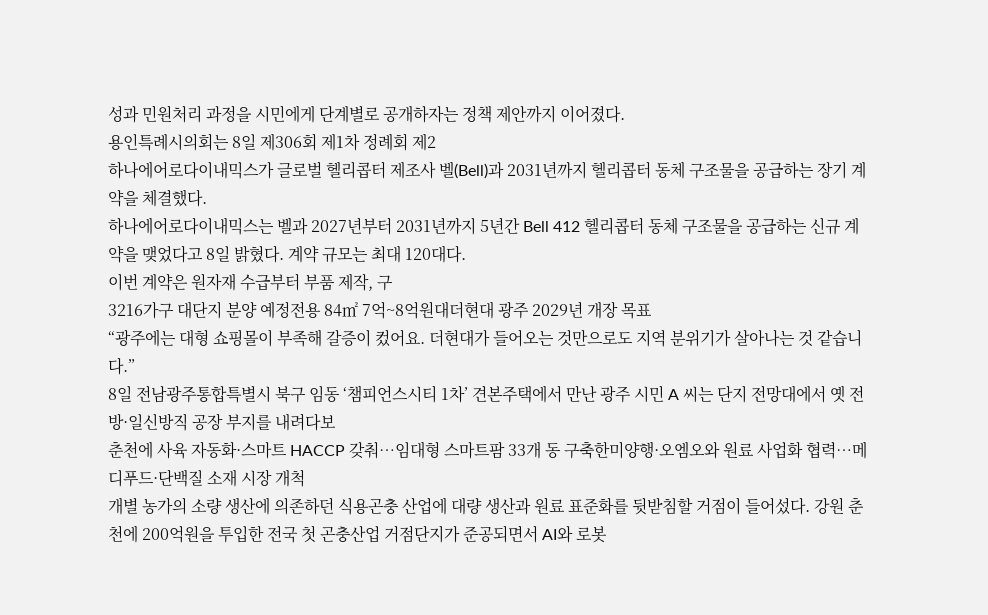성과 민원처리 과정을 시민에게 단계별로 공개하자는 정책 제안까지 이어졌다.
용인특례시의회는 8일 제306회 제1차 정례회 제2
하나에어로다이내믹스가 글로벌 헬리콥터 제조사 벨(Bell)과 2031년까지 헬리콥터 동체 구조물을 공급하는 장기 계약을 체결했다.
하나에어로다이내믹스는 벨과 2027년부터 2031년까지 5년간 Bell 412 헬리콥터 동체 구조물을 공급하는 신규 계약을 맺었다고 8일 밝혔다. 계약 규모는 최대 120대다.
이번 계약은 원자재 수급부터 부품 제작, 구
3216가구 대단지 분양 예정전용 84㎡ 7억~8억원대더현대 광주 2029년 개장 목표
“광주에는 대형 쇼핑몰이 부족해 갈증이 컸어요. 더현대가 들어오는 것만으로도 지역 분위기가 살아나는 것 같습니다.”
8일 전남광주통합특별시 북구 임동 ‘챔피언스시티 1차’ 견본주택에서 만난 광주 시민 A 씨는 단지 전망대에서 옛 전방·일신방직 공장 부지를 내려다보
춘천에 사육 자동화·스마트 HACCP 갖춰…임대형 스마트팜 33개 동 구축한미양행·오엠오와 원료 사업화 협력…메디푸드·단백질 소재 시장 개척
개별 농가의 소량 생산에 의존하던 식용곤충 산업에 대량 생산과 원료 표준화를 뒷받침할 거점이 들어섰다. 강원 춘천에 200억원을 투입한 전국 첫 곤충산업 거점단지가 준공되면서 AI와 로봇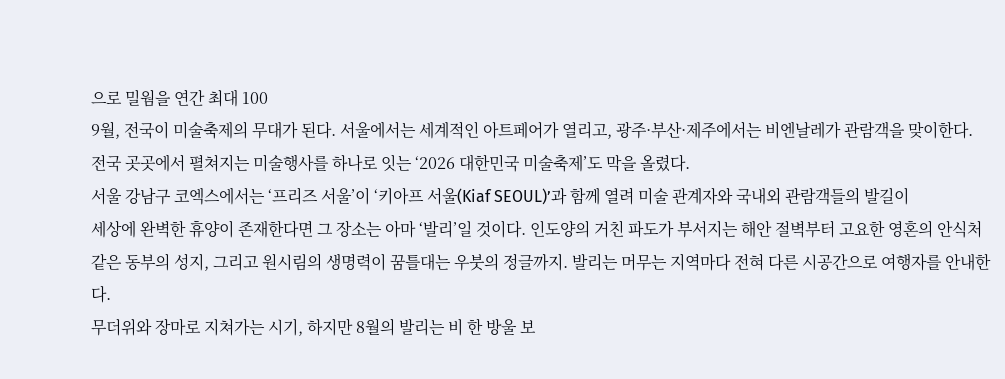으로 밀웜을 연간 최대 100
9월, 전국이 미술축제의 무대가 된다. 서울에서는 세계적인 아트페어가 열리고, 광주·부산·제주에서는 비엔날레가 관람객을 맞이한다. 전국 곳곳에서 펼쳐지는 미술행사를 하나로 잇는 ‘2026 대한민국 미술축제’도 막을 올렸다.
서울 강남구 코엑스에서는 ‘프리즈 서울’이 ‘키아프 서울(Kiaf SEOUL)’과 함께 열려 미술 관계자와 국내외 관람객들의 발길이
세상에 완벽한 휴양이 존재한다면 그 장소는 아마 ‘발리’일 것이다. 인도양의 거친 파도가 부서지는 해안 절벽부터 고요한 영혼의 안식처 같은 동부의 성지, 그리고 원시림의 생명력이 꿈틀대는 우붓의 정글까지. 발리는 머무는 지역마다 전혀 다른 시공간으로 여행자를 안내한다.
무더위와 장마로 지쳐가는 시기, 하지만 8월의 발리는 비 한 방울 보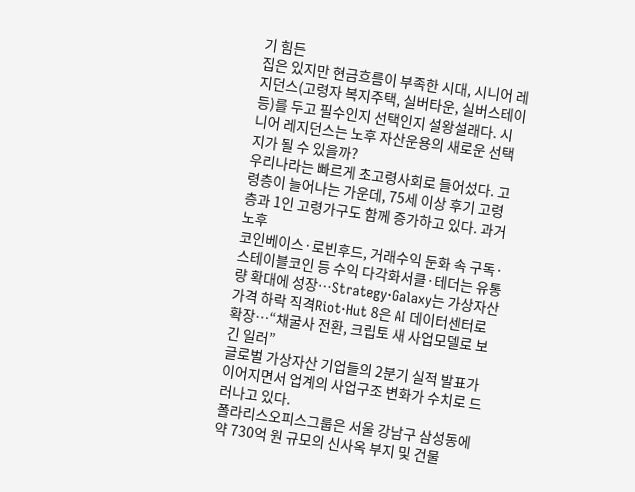기 힘든
집은 있지만 현금흐름이 부족한 시대, 시니어 레지던스(고령자 복지주택, 실버타운, 실버스테이 등)를 두고 필수인지 선택인지 설왕설래다. 시니어 레지던스는 노후 자산운용의 새로운 선택지가 될 수 있을까?
우리나라는 빠르게 초고령사회로 들어섰다. 고령층이 늘어나는 가운데, 75세 이상 후기 고령층과 1인 고령가구도 함께 증가하고 있다. 과거 노후
코인베이스·로빈후드, 거래수익 둔화 속 구독·스테이블코인 등 수익 다각화서클·테더는 유통량 확대에 성장…Strategy·Galaxy는 가상자산 가격 하락 직격Riot·Hut 8은 AI 데이터센터로 확장…“채굴사 전환, 크립토 새 사업모델로 보긴 일러”
글로벌 가상자산 기업들의 2분기 실적 발표가 이어지면서 업계의 사업구조 변화가 수치로 드러나고 있다.
폴라리스오피스그룹은 서울 강남구 삼성동에 약 730억 원 규모의 신사옥 부지 및 건물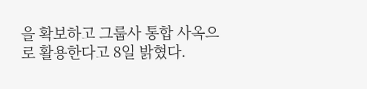을 확보하고 그룹사 통합 사옥으로 활용한다고 8일 밝혔다.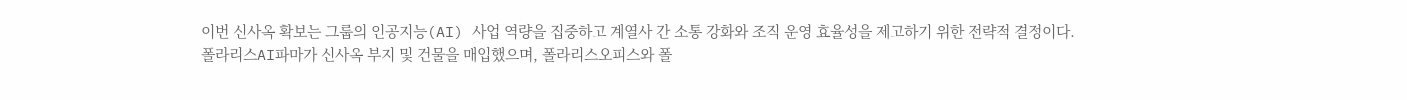이번 신사옥 확보는 그룹의 인공지능(AI) 사업 역량을 집중하고 계열사 간 소통 강화와 조직 운영 효율성을 제고하기 위한 전략적 결정이다.
폴라리스AI파마가 신사옥 부지 및 건물을 매입했으며, 폴라리스오피스와 폴